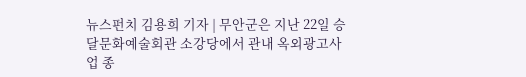뉴스펀치 김용희 기자 | 무안군은 지난 22일 승달문화예술회관 소강당에서 관내 옥외광고사업 종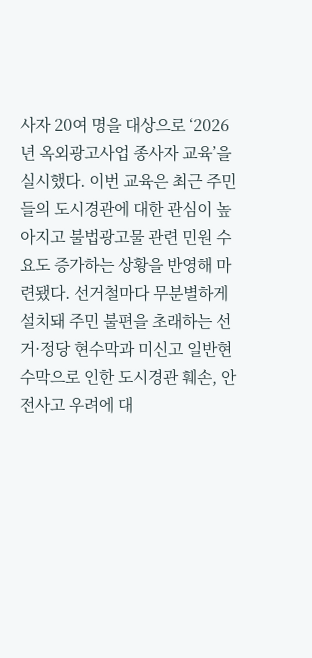사자 20여 명을 대상으로 ‘2026년 옥외광고사업 종사자 교육’을 실시했다. 이번 교육은 최근 주민들의 도시경관에 대한 관심이 높아지고 불법광고물 관련 민원 수요도 증가하는 상황을 반영해 마련됐다. 선거철마다 무분별하게 설치돼 주민 불편을 초래하는 선거·정당 현수막과 미신고 일반현수막으로 인한 도시경관 훼손, 안전사고 우려에 대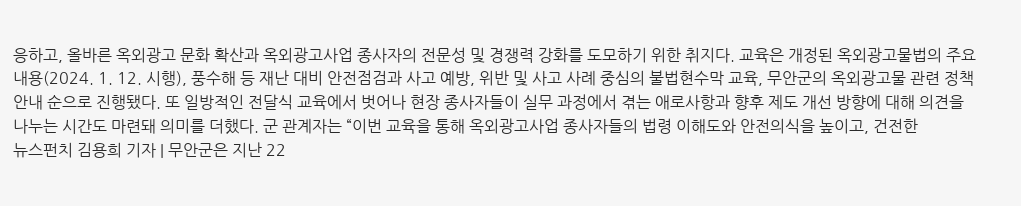응하고, 올바른 옥외광고 문화 확산과 옥외광고사업 종사자의 전문성 및 경쟁력 강화를 도모하기 위한 취지다. 교육은 개정된 옥외광고물법의 주요 내용(2024. 1. 12. 시행), 풍수해 등 재난 대비 안전점검과 사고 예방, 위반 및 사고 사례 중심의 불법현수막 교육, 무안군의 옥외광고물 관련 정책 안내 순으로 진행됐다. 또 일방적인 전달식 교육에서 벗어나 현장 종사자들이 실무 과정에서 겪는 애로사항과 향후 제도 개선 방향에 대해 의견을 나누는 시간도 마련돼 의미를 더했다. 군 관계자는 “이번 교육을 통해 옥외광고사업 종사자들의 법령 이해도와 안전의식을 높이고, 건전한
뉴스펀치 김용희 기자 | 무안군은 지난 22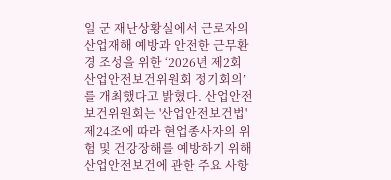일 군 재난상황실에서 근로자의 산업재해 예방과 안전한 근무환경 조성을 위한 ‘2026년 제2회 산업안전보건위원회 정기회의’를 개최했다고 밝혔다. 산업안전보건위원회는 '산업안전보건법' 제24조에 따라 현업종사자의 위험 및 건강장해를 예방하기 위해 산업안전보건에 관한 주요 사항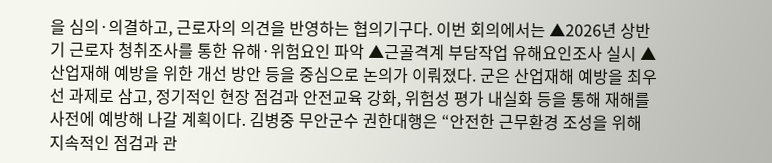을 심의·의결하고, 근로자의 의견을 반영하는 협의기구다. 이번 회의에서는 ▲2026년 상반기 근로자 청취조사를 통한 유해·위험요인 파악 ▲근골격계 부담작업 유해요인조사 실시 ▲산업재해 예방을 위한 개선 방안 등을 중심으로 논의가 이뤄졌다. 군은 산업재해 예방을 최우선 과제로 삼고, 정기적인 현장 점검과 안전교육 강화, 위험성 평가 내실화 등을 통해 재해를 사전에 예방해 나갈 계획이다. 김병중 무안군수 권한대행은 “안전한 근무환경 조성을 위해 지속적인 점검과 관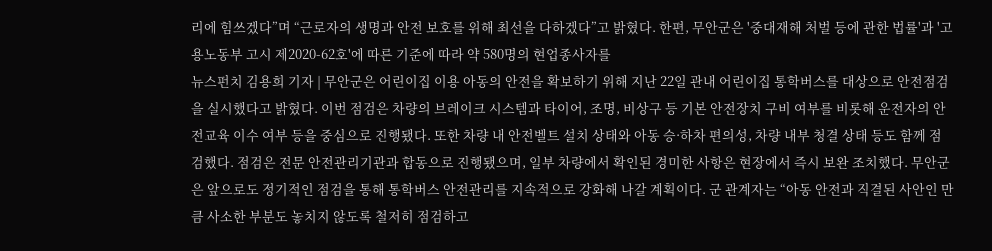리에 힘쓰겠다”며 “근로자의 생명과 안전 보호를 위해 최선을 다하겠다”고 밝혔다. 한편, 무안군은 '중대재해 처벌 등에 관한 법률'과 '고용노동부 고시 제2020-62호'에 따른 기준에 따라 약 580명의 현업종사자를
뉴스펀치 김용희 기자 | 무안군은 어린이집 이용 아동의 안전을 확보하기 위해 지난 22일 관내 어린이집 통학버스를 대상으로 안전점검을 실시했다고 밝혔다. 이번 점검은 차량의 브레이크 시스템과 타이어, 조명, 비상구 등 기본 안전장치 구비 여부를 비롯해 운전자의 안전교육 이수 여부 등을 중심으로 진행됐다. 또한 차량 내 안전벨트 설치 상태와 아동 승·하차 편의성, 차량 내부 청결 상태 등도 함께 점검했다. 점검은 전문 안전관리기관과 합동으로 진행됐으며, 일부 차량에서 확인된 경미한 사항은 현장에서 즉시 보완 조치했다. 무안군은 앞으로도 정기적인 점검을 통해 통학버스 안전관리를 지속적으로 강화해 나갈 계획이다. 군 관계자는 “아동 안전과 직결된 사안인 만큼 사소한 부분도 놓치지 않도록 철저히 점검하고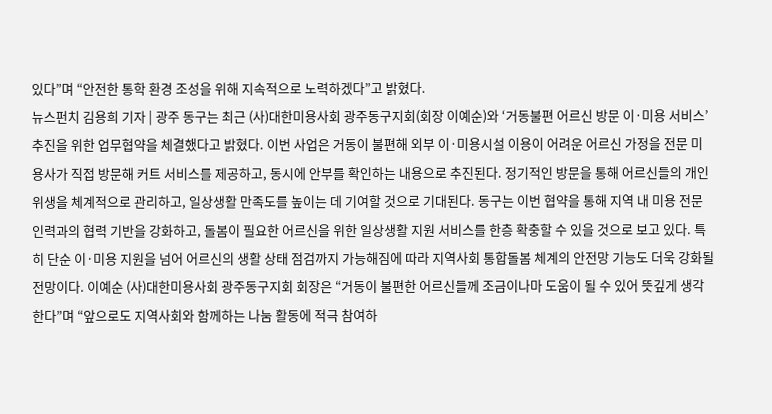있다”며 “안전한 통학 환경 조성을 위해 지속적으로 노력하겠다”고 밝혔다.
뉴스펀치 김용희 기자 | 광주 동구는 최근 (사)대한미용사회 광주동구지회(회장 이예순)와 ‘거동불편 어르신 방문 이·미용 서비스’ 추진을 위한 업무협약을 체결했다고 밝혔다. 이번 사업은 거동이 불편해 외부 이·미용시설 이용이 어려운 어르신 가정을 전문 미용사가 직접 방문해 커트 서비스를 제공하고, 동시에 안부를 확인하는 내용으로 추진된다. 정기적인 방문을 통해 어르신들의 개인 위생을 체계적으로 관리하고, 일상생활 만족도를 높이는 데 기여할 것으로 기대된다. 동구는 이번 협약을 통해 지역 내 미용 전문 인력과의 협력 기반을 강화하고, 돌봄이 필요한 어르신을 위한 일상생활 지원 서비스를 한층 확충할 수 있을 것으로 보고 있다. 특히 단순 이·미용 지원을 넘어 어르신의 생활 상태 점검까지 가능해짐에 따라 지역사회 통합돌봄 체계의 안전망 기능도 더욱 강화될 전망이다. 이예순 (사)대한미용사회 광주동구지회 회장은 “거동이 불편한 어르신들께 조금이나마 도움이 될 수 있어 뜻깊게 생각한다”며 “앞으로도 지역사회와 함께하는 나눔 활동에 적극 참여하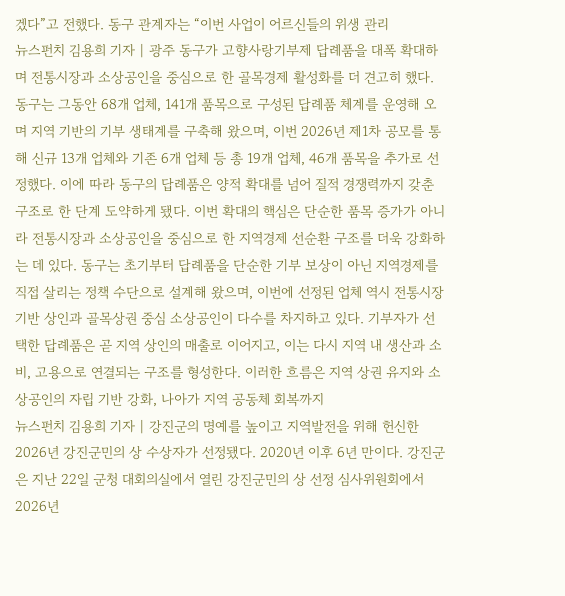겠다”고 전했다. 동구 관계자는 “이번 사업이 어르신들의 위생 관리
뉴스펀치 김용희 기자 | 광주 동구가 고향사랑기부제 답례품을 대폭 확대하며 전통시장과 소상공인을 중심으로 한 골목경제 활성화를 더 견고히 했다. 동구는 그동안 68개 업체, 141개 품목으로 구성된 답례품 체계를 운영해 오며 지역 기반의 기부 생태계를 구축해 왔으며, 이번 2026년 제1차 공모를 통해 신규 13개 업체와 기존 6개 업체 등 총 19개 업체, 46개 품목을 추가로 선정했다. 이에 따라 동구의 답례품은 양적 확대를 넘어 질적 경쟁력까지 갖춘 구조로 한 단계 도약하게 됐다. 이번 확대의 핵심은 단순한 품목 증가가 아니라 전통시장과 소상공인을 중심으로 한 지역경제 선순환 구조를 더욱 강화하는 데 있다. 동구는 초기부터 답례품을 단순한 기부 보상이 아닌 지역경제를 직접 살리는 정책 수단으로 설계해 왔으며, 이번에 선정된 업체 역시 전통시장 기반 상인과 골목상권 중심 소상공인이 다수를 차지하고 있다. 기부자가 선택한 답례품은 곧 지역 상인의 매출로 이어지고, 이는 다시 지역 내 생산과 소비, 고용으로 연결되는 구조를 형성한다. 이러한 흐름은 지역 상권 유지와 소상공인의 자립 기반 강화, 나아가 지역 공동체 회복까지
뉴스펀치 김용희 기자 | 강진군의 명예를 높이고 지역발전을 위해 헌신한 2026년 강진군민의 상 수상자가 선정됐다. 2020년 이후 6년 만이다. 강진군은 지난 22일 군청 대회의실에서 열린 강진군민의 상 선정 심사위원회에서 2026년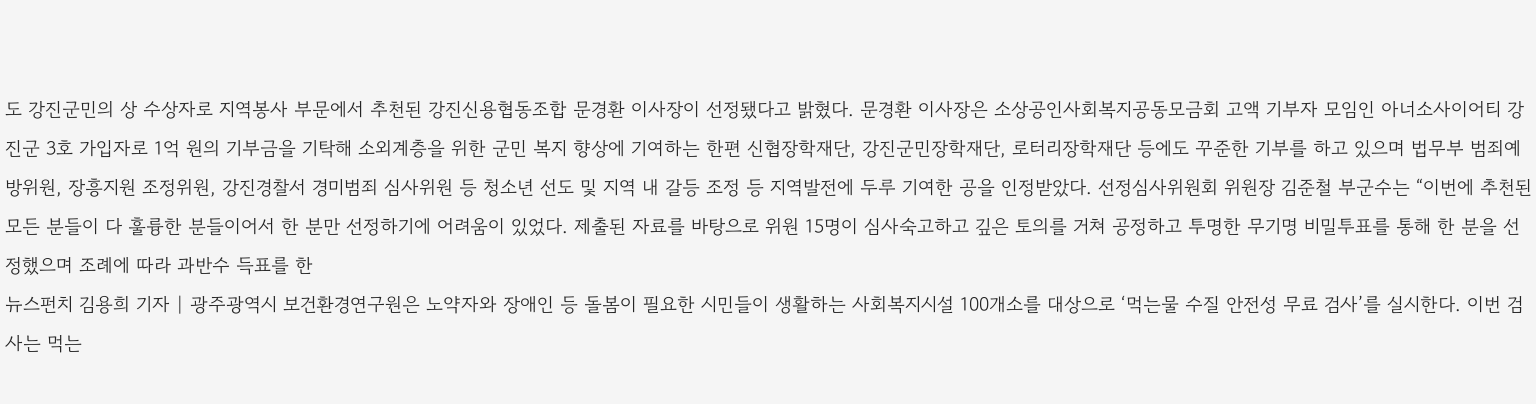도 강진군민의 상 수상자로 지역봉사 부문에서 추천된 강진신용협동조합 문경환 이사장이 선정됐다고 밝혔다. 문경환 이사장은 소상공인사회복지공동모금회 고액 기부자 모임인 아너소사이어티 강진군 3호 가입자로 1억 원의 기부금을 기탁해 소외계층을 위한 군민 복지 향상에 기여하는 한편 신협장학재단, 강진군민장학재단, 로터리장학재단 등에도 꾸준한 기부를 하고 있으며 법무부 범죄예방위원, 장흥지원 조정위원, 강진경찰서 경미범죄 심사위원 등 청소년 선도 및 지역 내 갈등 조정 등 지역발전에 두루 기여한 공을 인정받았다. 선정심사위원회 위원장 김준철 부군수는 “이번에 추천된 모든 분들이 다 훌륭한 분들이어서 한 분만 선정하기에 어려움이 있었다. 제출된 자료를 바탕으로 위원 15명이 심사숙고하고 깊은 토의를 거쳐 공정하고 투명한 무기명 비밀투표를 통해 한 분을 선정했으며 조례에 따라 과반수 득표를 한
뉴스펀치 김용희 기자 | 광주광역시 보건환경연구원은 노약자와 장애인 등 돌봄이 필요한 시민들이 생활하는 사회복지시설 100개소를 대상으로 ‘먹는물 수질 안전성 무료 검사’를 실시한다. 이번 검사는 먹는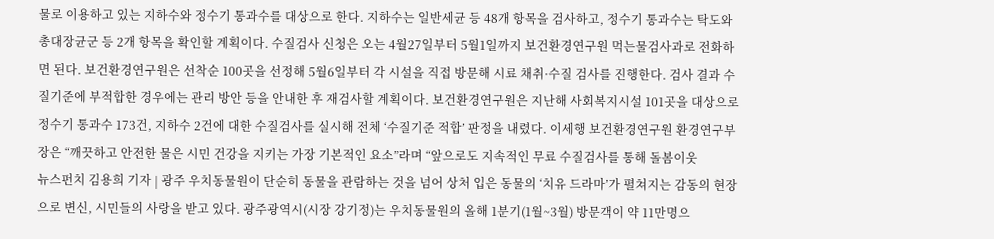물로 이용하고 있는 지하수와 정수기 통과수를 대상으로 한다. 지하수는 일반세균 등 48개 항목을 검사하고, 정수기 통과수는 탁도와 총대장균군 등 2개 항목을 확인할 계획이다. 수질검사 신청은 오는 4월27일부터 5월1일까지 보건환경연구원 먹는물검사과로 전화하면 된다. 보건환경연구원은 선착순 100곳을 선정해 5월6일부터 각 시설을 직접 방문해 시료 채취·수질 검사를 진행한다. 검사 결과 수질기준에 부적합한 경우에는 관리 방안 등을 안내한 후 재검사할 계획이다. 보건환경연구원은 지난해 사회복지시설 101곳을 대상으로 정수기 통과수 173건, 지하수 2건에 대한 수질검사를 실시해 전체 ‘수질기준 적합’ 판정을 내렸다. 이세행 보건환경연구원 환경연구부장은 “깨끗하고 안전한 물은 시민 건강을 지키는 가장 기본적인 요소”라며 “앞으로도 지속적인 무료 수질검사를 통해 돌봄이웃
뉴스펀치 김용희 기자 | 광주 우치동물원이 단순히 동물을 관람하는 것을 넘어 상처 입은 동물의 ‘치유 드라마’가 펼쳐지는 감동의 현장으로 변신, 시민들의 사랑을 받고 있다. 광주광역시(시장 강기정)는 우치동물원의 올해 1분기(1월~3월) 방문객이 약 11만명으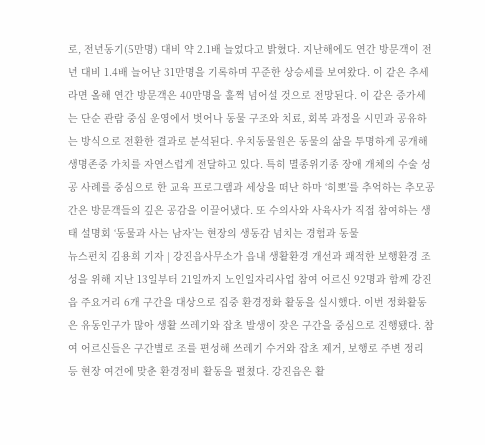로, 전년동기(5만명) 대비 약 2.1배 늘었다고 밝혔다. 지난해에도 연간 방문객이 전년 대비 1.4배 늘어난 31만명을 기록하며 꾸준한 상승세를 보여왔다. 이 같은 추세라면 올해 연간 방문객은 40만명을 훌쩍 넘어설 것으로 전망된다. 이 같은 증가세는 단순 관람 중심 운영에서 벗어나 동물 구조와 치료, 회복 과정을 시민과 공유하는 방식으로 전환한 결과로 분석된다. 우치동물원은 동물의 삶을 투명하게 공개해 생명존중 가치를 자연스럽게 전달하고 있다. 특히 멸종위기종 장애 개체의 수술 성공 사례를 중심으로 한 교육 프로그램과 세상을 떠난 하마 ‘히뽀’를 추억하는 추모공간은 방문객들의 깊은 공감을 이끌어냈다. 또 수의사와 사육사가 직접 참여하는 생태 설명회 ‘동물과 사는 남자’는 현장의 생동감 넘치는 경험과 동물
뉴스펀치 김용희 기자 | 강진읍사무소가 읍내 생활환경 개선과 쾌적한 보행환경 조성을 위해 지난 13일부터 21일까지 노인일자리사업 참여 어르신 92명과 함께 강진읍 주요거리 6개 구간을 대상으로 집중 환경정화 활동을 실시했다. 이번 정화활동은 유동인구가 많아 생활 쓰레기와 잡초 발생이 잦은 구간을 중심으로 진행됐다. 참여 어르신들은 구간별로 조를 편성해 쓰레기 수거와 잡초 제거, 보행로 주변 정리 등 현장 여건에 맞춘 환경정비 활동을 펼쳤다. 강진읍은 활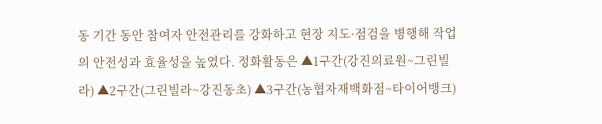동 기간 동안 참여자 안전관리를 강화하고 현장 지도·점검을 병행해 작업의 안전성과 효율성을 높였다. 정화활동은 ▲1구간(강진의료원~그린빌라) ▲2구간(그린빌라~강진동초) ▲3구간(농협자재백화점~타이어뱅크)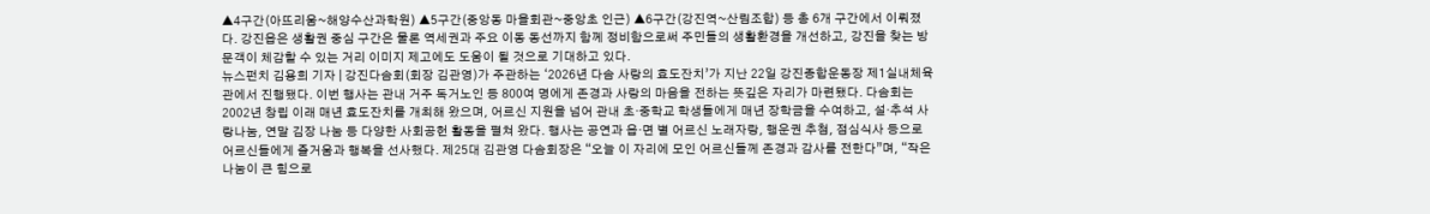▲4구간(아뜨리움~해양수산과학원) ▲5구간(중앙동 마을회관~중앙초 인근) ▲6구간(강진역~산림조합) 등 총 6개 구간에서 이뤄졌다. 강진읍은 생활권 중심 구간은 물론 역세권과 주요 이동 동선까지 함께 정비함으로써 주민들의 생활환경을 개선하고, 강진을 찾는 방문객이 체감할 수 있는 거리 이미지 제고에도 도움이 될 것으로 기대하고 있다.
뉴스펀치 김용희 기자 | 강진다솜회(회장 김관영)가 주관하는 ‘2026년 다솜 사랑의 효도잔치’가 지난 22일 강진종합운동장 제1실내체육관에서 진행됐다. 이번 행사는 관내 거주 독거노인 등 800여 명에게 존경과 사랑의 마음을 전하는 뜻깊은 자리가 마련됐다. 다솜회는 2002년 창립 이래 매년 효도잔치를 개최해 왔으며, 어르신 지원을 넘어 관내 초·중학교 학생들에게 매년 장학금을 수여하고, 설·추석 사랑나눔, 연말 김장 나눔 등 다양한 사회공헌 활동을 펼쳐 왔다. 행사는 공연과 읍·면 별 어르신 노래자랑, 행운권 추첨, 점심식사 등으로 어르신들에게 즐거움과 행복을 선사했다. 제25대 김관영 다솜회장은 “오늘 이 자리에 모인 어르신들께 존경과 감사를 전한다”며, “작은 나눔이 큰 힘으로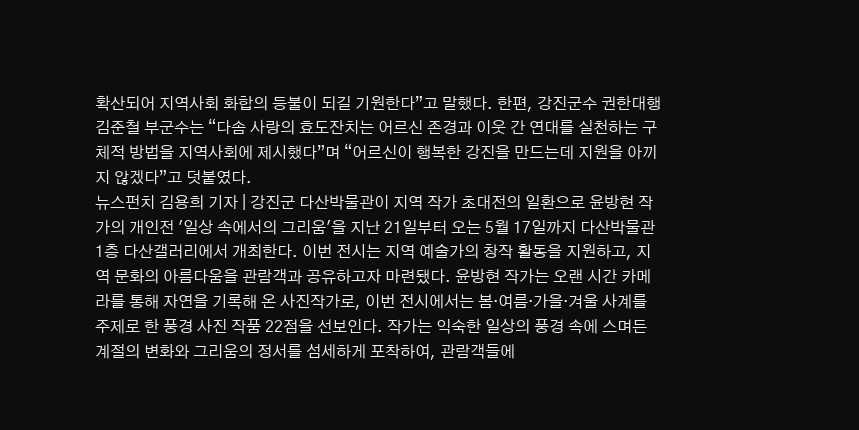확산되어 지역사회 화합의 등불이 되길 기원한다”고 말했다. 한편, 강진군수 권한대행 김준철 부군수는 “다솜 사랑의 효도잔치는 어르신 존경과 이웃 간 연대를 실천하는 구체적 방법을 지역사회에 제시했다”며 “어르신이 행복한 강진을 만드는데 지원을 아끼지 않겠다”고 덧붙였다.
뉴스펀치 김용희 기자 | 강진군 다산박물관이 지역 작가 초대전의 일환으로 윤방현 작가의 개인전 '일상 속에서의 그리움'을 지난 21일부터 오는 5월 17일까지 다산박물관 1층 다산갤러리에서 개최한다. 이번 전시는 지역 예술가의 창작 활동을 지원하고, 지역 문화의 아름다움을 관람객과 공유하고자 마련됐다. 윤방현 작가는 오랜 시간 카메라를 통해 자연을 기록해 온 사진작가로, 이번 전시에서는 봄·여름·가을·겨울 사계를 주제로 한 풍경 사진 작품 22점을 선보인다. 작가는 익숙한 일상의 풍경 속에 스며든 계절의 변화와 그리움의 정서를 섬세하게 포착하여, 관람객들에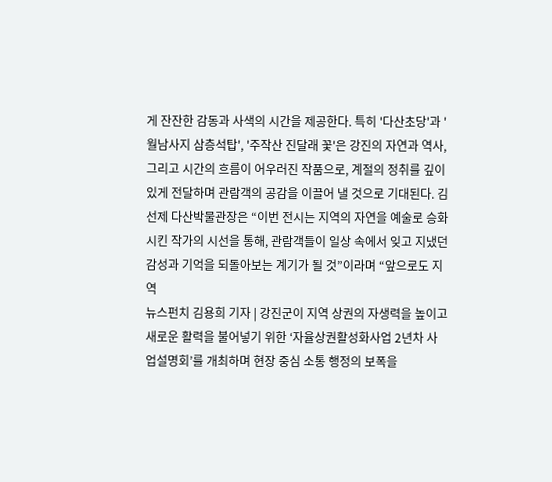게 잔잔한 감동과 사색의 시간을 제공한다. 특히 '다산초당'과 '월남사지 삼층석탑', '주작산 진달래 꽃'은 강진의 자연과 역사, 그리고 시간의 흐름이 어우러진 작품으로, 계절의 정취를 깊이 있게 전달하며 관람객의 공감을 이끌어 낼 것으로 기대된다. 김선제 다산박물관장은 “이번 전시는 지역의 자연을 예술로 승화시킨 작가의 시선을 통해, 관람객들이 일상 속에서 잊고 지냈던 감성과 기억을 되돌아보는 계기가 될 것”이라며 “앞으로도 지역
뉴스펀치 김용희 기자 | 강진군이 지역 상권의 자생력을 높이고 새로운 활력을 불어넣기 위한 ‘자율상권활성화사업 2년차 사업설명회’를 개최하며 현장 중심 소통 행정의 보폭을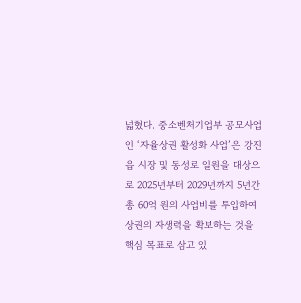넓혔다. 중소벤처기업부 공모사업인 ‘자율상권 활성화 사업’은 강진읍 시장 및 동성로 일원을 대상으로 2025년부터 2029년까지 5년간 총 60억 원의 사업비를 투입하여 상권의 자생력을 확보하는 것을 핵심 목표로 삼고 있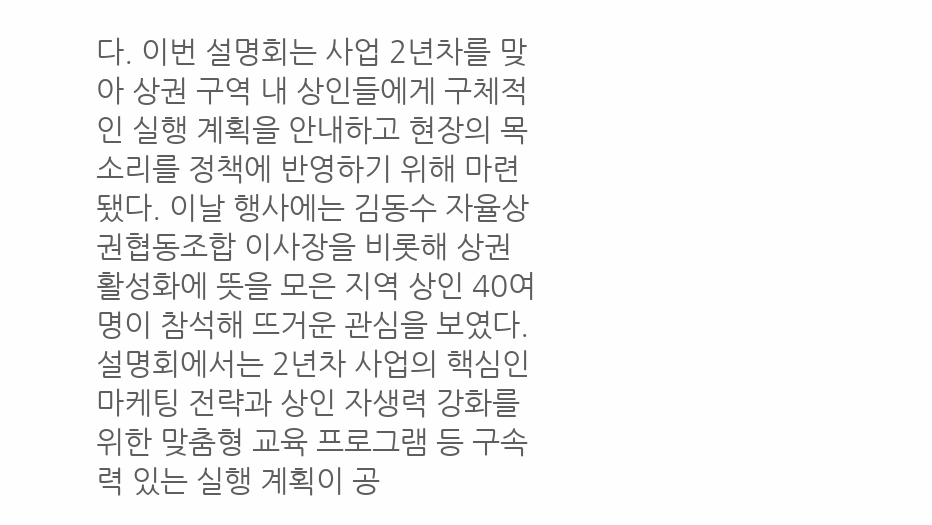다. 이번 설명회는 사업 2년차를 맞아 상권 구역 내 상인들에게 구체적인 실행 계획을 안내하고 현장의 목소리를 정책에 반영하기 위해 마련됐다. 이날 행사에는 김동수 자율상권협동조합 이사장을 비롯해 상권 활성화에 뜻을 모은 지역 상인 40여 명이 참석해 뜨거운 관심을 보였다. 설명회에서는 2년차 사업의 핵심인 마케팅 전략과 상인 자생력 강화를 위한 맞춤형 교육 프로그램 등 구속력 있는 실행 계획이 공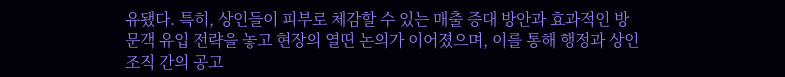유됐다. 특히, 상인들이 피부로 체감할 수 있는 매출 증대 방안과 효과적인 방문객 유입 전략을 놓고 현장의 열띤 논의가 이어졌으며, 이를 통해 행정과 상인 조직 간의 공고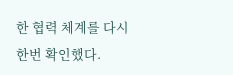한 협력 체계를 다시 한번 확인했다.